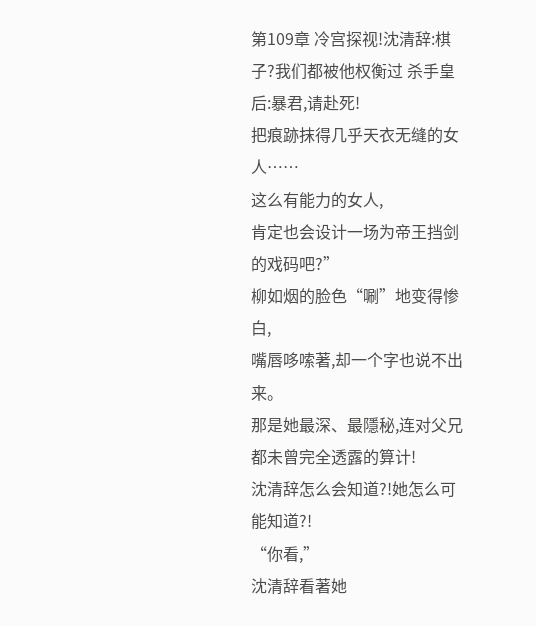第109章 冷宫探视!沈清辞:棋子?我们都被他权衡过 杀手皇后:暴君,请赴死!
把痕跡抹得几乎天衣无缝的女人……
这么有能力的女人,
肯定也会设计一场为帝王挡剑的戏码吧?”
柳如烟的脸色“唰”地变得惨白,
嘴唇哆嗦著,却一个字也说不出来。
那是她最深、最隱秘,连对父兄都未曾完全透露的算计!
沈清辞怎么会知道?!她怎么可能知道?!
“你看,”
沈清辞看著她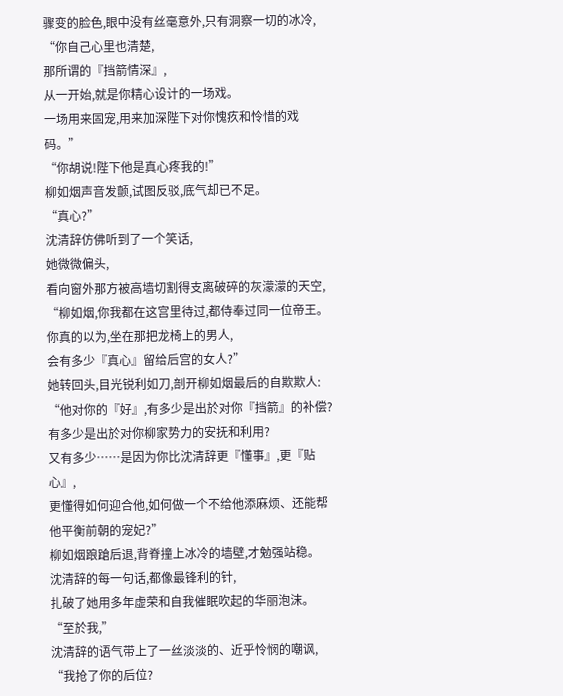骤变的脸色,眼中没有丝毫意外,只有洞察一切的冰冷,
“你自己心里也清楚,
那所谓的『挡箭情深』,
从一开始,就是你精心设计的一场戏。
一场用来固宠,用来加深陛下对你愧疚和怜惜的戏码。”
“你胡说!陛下他是真心疼我的!”
柳如烟声音发颤,试图反驳,底气却已不足。
“真心?”
沈清辞仿佛听到了一个笑话,
她微微偏头,
看向窗外那方被高墙切割得支离破碎的灰濛濛的天空,
“柳如烟,你我都在这宫里待过,都侍奉过同一位帝王。
你真的以为,坐在那把龙椅上的男人,
会有多少『真心』留给后宫的女人?”
她转回头,目光锐利如刀,剖开柳如烟最后的自欺欺人:
“他对你的『好』,有多少是出於对你『挡箭』的补偿?
有多少是出於对你柳家势力的安抚和利用?
又有多少……是因为你比沈清辞更『懂事』,更『贴心』,
更懂得如何迎合他,如何做一个不给他添麻烦、还能帮他平衡前朝的宠妃?”
柳如烟踉蹌后退,背脊撞上冰冷的墙壁,才勉强站稳。
沈清辞的每一句话,都像最锋利的针,
扎破了她用多年虚荣和自我催眠吹起的华丽泡沫。
“至於我,”
沈清辞的语气带上了一丝淡淡的、近乎怜悯的嘲讽,
“我抢了你的后位?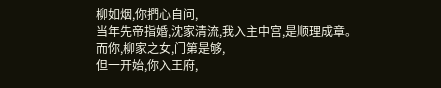柳如烟,你捫心自问,
当年先帝指婚,沈家清流,我入主中宫,是顺理成章。
而你,柳家之女,门第是够,
但一开始,你入王府,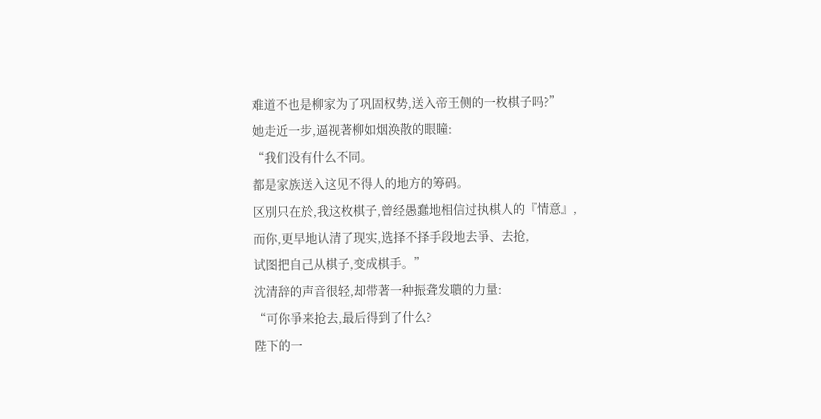难道不也是柳家为了巩固权势,送入帝王侧的一枚棋子吗?”
她走近一步,逼视著柳如烟涣散的眼瞳:
“我们没有什么不同。
都是家族送入这见不得人的地方的筹码。
区別只在於,我这枚棋子,曾经愚蠢地相信过执棋人的『情意』,
而你,更早地认清了现实,选择不择手段地去爭、去抢,
试图把自己从棋子,变成棋手。”
沈清辞的声音很轻,却带著一种振聋发聵的力量:
“可你爭来抢去,最后得到了什么?
陛下的一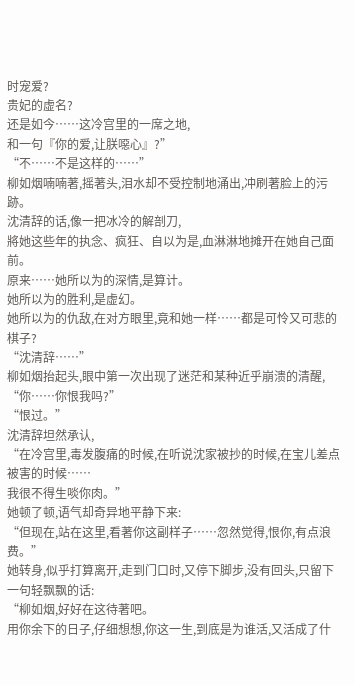时宠爱?
贵妃的虚名?
还是如今……这冷宫里的一席之地,
和一句『你的爱,让朕噁心』?”
“不……不是这样的……”
柳如烟喃喃著,摇著头,泪水却不受控制地涌出,冲刷著脸上的污跡。
沈清辞的话,像一把冰冷的解剖刀,
將她这些年的执念、疯狂、自以为是,血淋淋地摊开在她自己面前。
原来……她所以为的深情,是算计。
她所以为的胜利,是虚幻。
她所以为的仇敌,在对方眼里,竟和她一样……都是可怜又可悲的棋子?
“沈清辞……”
柳如烟抬起头,眼中第一次出现了迷茫和某种近乎崩溃的清醒,
“你……你恨我吗?”
“恨过。”
沈清辞坦然承认,
“在冷宫里,毒发腹痛的时候,在听说沈家被抄的时候,在宝儿差点被害的时候……
我很不得生啖你肉。”
她顿了顿,语气却奇异地平静下来:
“但现在,站在这里,看著你这副样子……忽然觉得,恨你,有点浪费。”
她转身,似乎打算离开,走到门口时,又停下脚步,没有回头,只留下一句轻飘飘的话:
“柳如烟,好好在这待著吧。
用你余下的日子,仔细想想,你这一生,到底是为谁活,又活成了什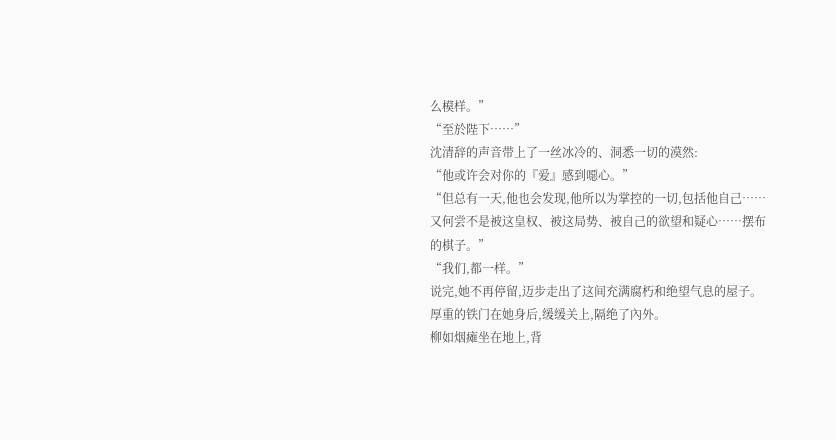么模样。”
“至於陛下……”
沈清辞的声音带上了一丝冰冷的、洞悉一切的漠然:
“他或许会对你的『爱』感到噁心。”
“但总有一天,他也会发现,他所以为掌控的一切,包括他自己……
又何尝不是被这皇权、被这局势、被自己的欲望和疑心……摆布的棋子。”
“我们,都一样。”
说完,她不再停留,迈步走出了这间充满腐朽和绝望气息的屋子。
厚重的铁门在她身后,缓缓关上,隔绝了內外。
柳如烟瘫坐在地上,背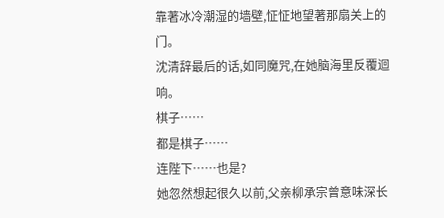靠著冰冷潮湿的墙壁,怔怔地望著那扇关上的门。
沈清辞最后的话,如同魔咒,在她脑海里反覆迴响。
棋子……
都是棋子……
连陛下……也是?
她忽然想起很久以前,父亲柳承宗曾意味深长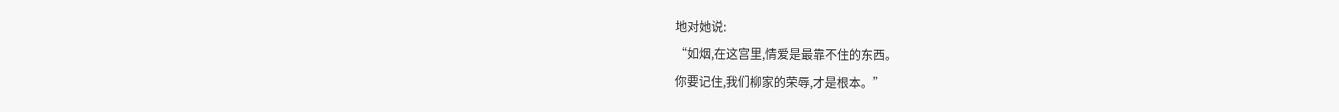地对她说:
“如烟,在这宫里,情爱是最靠不住的东西。
你要记住,我们柳家的荣辱,才是根本。”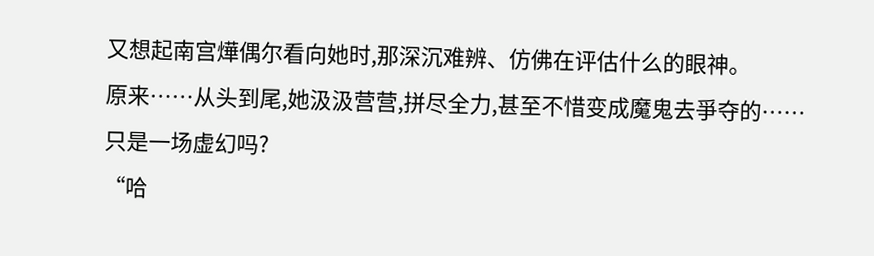又想起南宫燁偶尔看向她时,那深沉难辨、仿佛在评估什么的眼神。
原来……从头到尾,她汲汲营营,拼尽全力,甚至不惜变成魔鬼去爭夺的……
只是一场虚幻吗?
“哈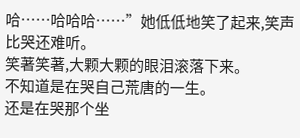哈……哈哈哈……”她低低地笑了起来,笑声比哭还难听。
笑著笑著,大颗大颗的眼泪滚落下来。
不知道是在哭自己荒唐的一生。
还是在哭那个坐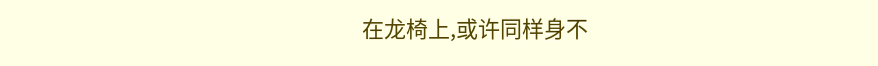在龙椅上,或许同样身不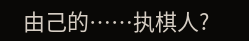由己的……执棋人?